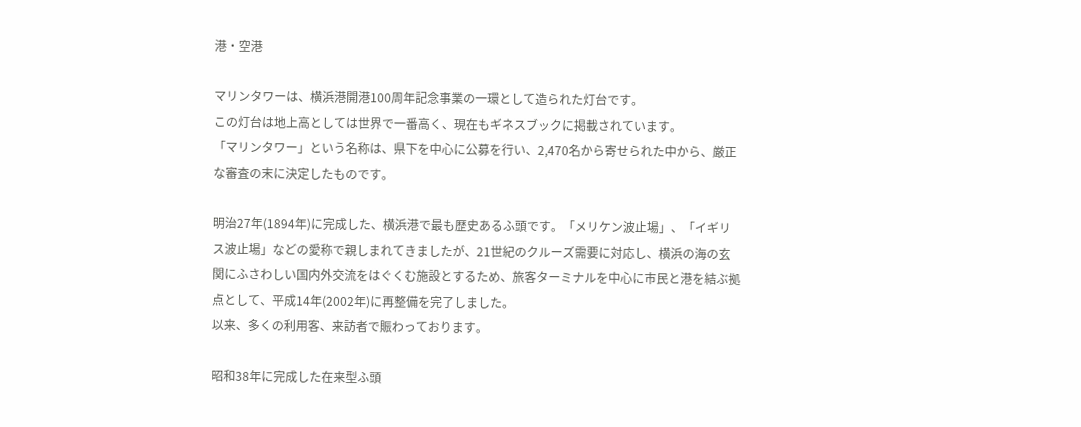港・空港

マリンタワーは、横浜港開港100周年記念事業の一環として造られた灯台です。
この灯台は地上高としては世界で一番高く、現在もギネスブックに掲載されています。
「マリンタワー」という名称は、県下を中心に公募を行い、2,470名から寄せられた中から、厳正な審査の末に決定したものです。

明治27年(1894年)に完成した、横浜港で最も歴史あるふ頭です。「メリケン波止場」、「イギリス波止場」などの愛称で親しまれてきましたが、21世紀のクルーズ需要に対応し、横浜の海の玄関にふさわしい国内外交流をはぐくむ施設とするため、旅客ターミナルを中心に市民と港を結ぶ拠点として、平成14年(2002年)に再整備を完了しました。
以来、多くの利用客、来訪者で賑わっております。

昭和38年に完成した在来型ふ頭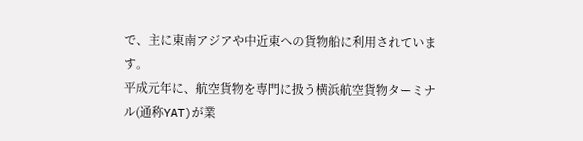で、主に東南アジアや中近東への貨物船に利用されています。
平成元年に、航空貨物を専門に扱う横浜航空貨物ターミナル(通称YAT)が業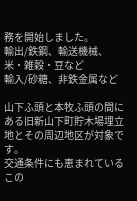務を開始しました。
輸出/鉄鋼、輸送機械、米・雑穀・豆など
輸入/砂糖、非鉄金属など

山下ふ頭と本牧ふ頭の間にある旧新山下町貯木場埋立地とその周辺地区が対象です。
交通条件にも恵まれているこの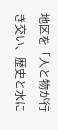地区を「人と物が行き交い、歴史と水に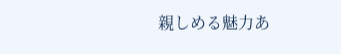親しめる魅力あ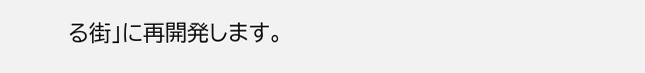る街」に再開発します。